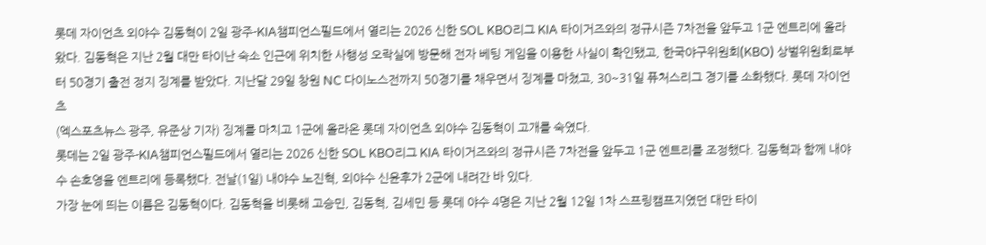롯데 자이언츠 외야수 김동혁이 2일 광주-KIA챔피언스필드에서 열리는 2026 신한 SOL KBO리그 KIA 타이거즈와의 정규시즌 7차전을 앞두고 1군 엔트리에 올라왔다. 김동혁은 지난 2월 대만 타이난 숙소 인근에 위치한 사행성 오락실에 방문해 전자 베팅 게임을 이용한 사실이 확인됐고, 한국야구위원회(KBO) 상벌위원회로부터 50경기 출전 정지 징계를 받았다. 지난달 29일 창원 NC 다이노스전까지 50경기를 채우면서 징계를 마쳤고, 30~31일 퓨처스리그 경기를 소화했다. 롯데 자이언츠
(엑스포츠뉴스 광주, 유준상 기자) 징계를 마치고 1군에 올라온 롯데 자이언츠 외야수 김동혁이 고개를 숙였다.
롯데는 2일 광주-KIA챔피언스필드에서 열리는 2026 신한 SOL KBO리그 KIA 타이거즈와의 정규시즌 7차전을 앞두고 1군 엔트리를 조정했다. 김동혁과 함께 내야수 손호영을 엔트리에 등록했다. 전날(1일) 내야수 노진혁, 외야수 신윤후가 2군에 내려간 바 있다.
가장 눈에 띄는 이름은 김동혁이다. 김동혁을 비롯해 고승민, 김동혁, 김세민 등 롯데 야수 4명은 지난 2월 12일 1차 스프링캠프지였던 대만 타이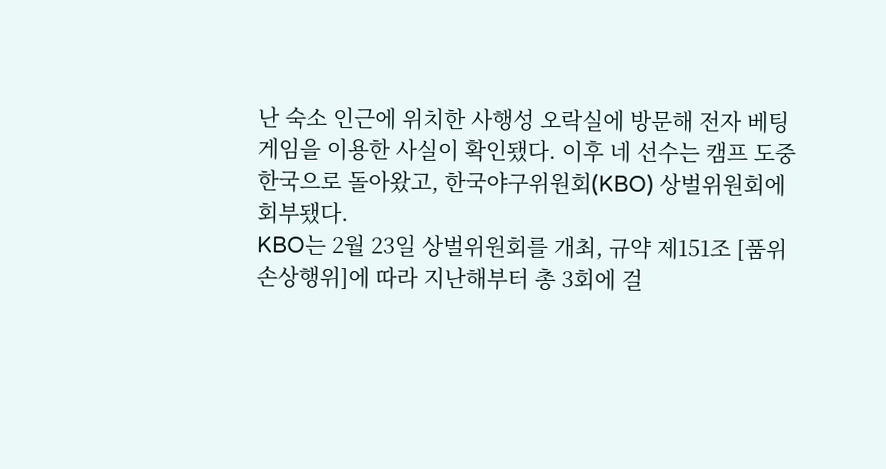난 숙소 인근에 위치한 사행성 오락실에 방문해 전자 베팅 게임을 이용한 사실이 확인됐다. 이후 네 선수는 캠프 도중 한국으로 돌아왔고, 한국야구위원회(KBO) 상벌위원회에 회부됐다.
KBO는 2월 23일 상벌위원회를 개최, 규약 제151조 [품위손상행위]에 따라 지난해부터 총 3회에 걸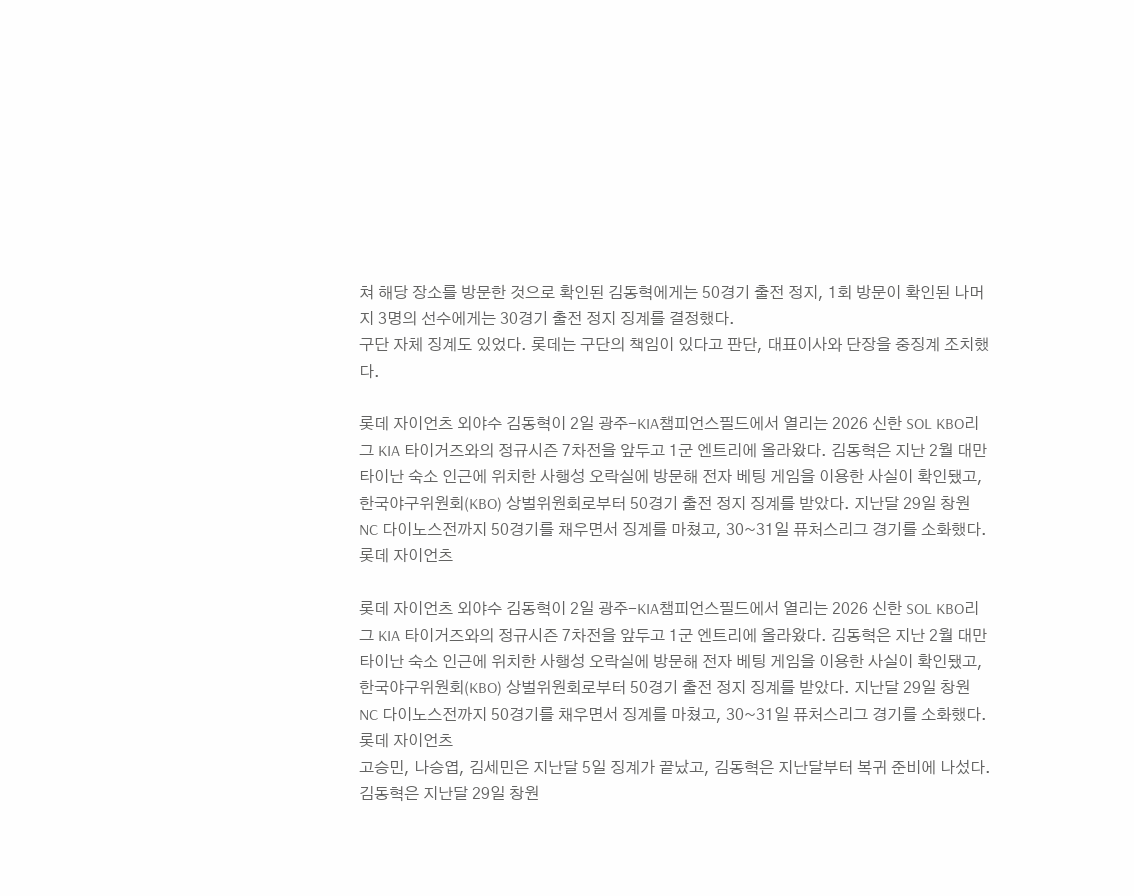쳐 해당 장소를 방문한 것으로 확인된 김동혁에게는 50경기 출전 정지, 1회 방문이 확인된 나머지 3명의 선수에게는 30경기 출전 정지 징계를 결정했다.
구단 자체 징계도 있었다. 롯데는 구단의 책임이 있다고 판단, 대표이사와 단장을 중징계 조치했다.

롯데 자이언츠 외야수 김동혁이 2일 광주-KIA챔피언스필드에서 열리는 2026 신한 SOL KBO리그 KIA 타이거즈와의 정규시즌 7차전을 앞두고 1군 엔트리에 올라왔다. 김동혁은 지난 2월 대만 타이난 숙소 인근에 위치한 사행성 오락실에 방문해 전자 베팅 게임을 이용한 사실이 확인됐고, 한국야구위원회(KBO) 상벌위원회로부터 50경기 출전 정지 징계를 받았다. 지난달 29일 창원 NC 다이노스전까지 50경기를 채우면서 징계를 마쳤고, 30~31일 퓨처스리그 경기를 소화했다. 롯데 자이언츠

롯데 자이언츠 외야수 김동혁이 2일 광주-KIA챔피언스필드에서 열리는 2026 신한 SOL KBO리그 KIA 타이거즈와의 정규시즌 7차전을 앞두고 1군 엔트리에 올라왔다. 김동혁은 지난 2월 대만 타이난 숙소 인근에 위치한 사행성 오락실에 방문해 전자 베팅 게임을 이용한 사실이 확인됐고, 한국야구위원회(KBO) 상벌위원회로부터 50경기 출전 정지 징계를 받았다. 지난달 29일 창원 NC 다이노스전까지 50경기를 채우면서 징계를 마쳤고, 30~31일 퓨처스리그 경기를 소화했다. 롯데 자이언츠
고승민, 나승엽, 김세민은 지난달 5일 징계가 끝났고, 김동혁은 지난달부터 복귀 준비에 나섰다. 김동혁은 지난달 29일 창원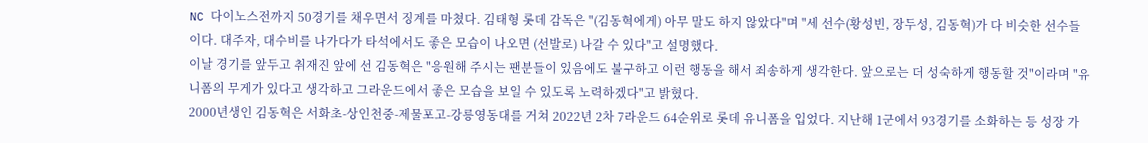NC 다이노스전까지 50경기를 채우면서 징계를 마쳤다. 김태형 롯데 감독은 "(김동혁에게) 아무 말도 하지 않았다"며 "세 선수(황성빈, 장두성, 김동혁)가 다 비슷한 선수들이다. 대주자, 대수비를 나가다가 타석에서도 좋은 모습이 나오면 (선발로) 나갈 수 있다"고 설명했다.
이날 경기를 앞두고 취재진 앞에 선 김동혁은 "응원해 주시는 팬분들이 있음에도 불구하고 이런 행동을 해서 죄송하게 생각한다. 앞으로는 더 성숙하게 행동할 것"이라며 "유니폼의 무게가 있다고 생각하고 그라운드에서 좋은 모습을 보일 수 있도록 노력하겠다"고 밝혔다.
2000년생인 김동혁은 서화초-상인천중-제물포고-강릉영동대를 거쳐 2022년 2차 7라운드 64순위로 롯데 유니폼을 입었다. 지난해 1군에서 93경기를 소화하는 등 성장 가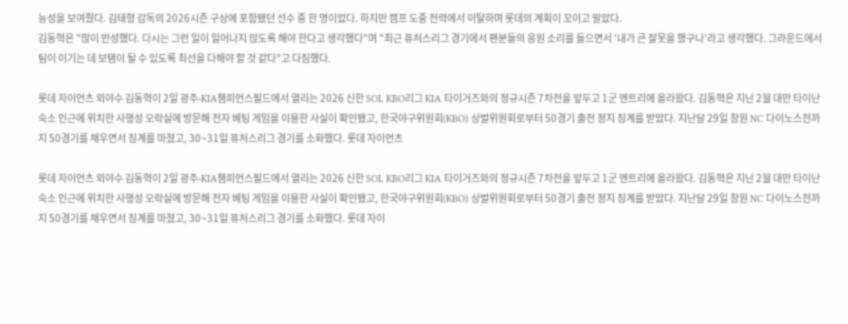능성을 보여줬다. 김태형 감독의 2026시즌 구상에 포함됐던 선수 중 한 명이었다. 하지만 캠프 도중 전력에서 이탈하며 롯데의 계획이 꼬이고 말았다.
김동혁은 "많이 반성했다. 다시는 그런 일이 일어나지 않도록 해야 한다고 생각했다"며 "최근 퓨처스리그 경기에서 팬분들의 응원 소리를 들으면서 '내가 큰 잘못을 했구나'라고 생각했다. 그라운드에서 팀이 이기는 데 보탬이 될 수 있도록 최선을 다해야 할 것 같다"고 다짐했다.

롯데 자이언츠 외야수 김동혁이 2일 광주-KIA챔피언스필드에서 열리는 2026 신한 SOL KBO리그 KIA 타이거즈와의 정규시즌 7차전을 앞두고 1군 엔트리에 올라왔다. 김동혁은 지난 2월 대만 타이난 숙소 인근에 위치한 사행성 오락실에 방문해 전자 베팅 게임을 이용한 사실이 확인됐고, 한국야구위원회(KBO) 상벌위원회로부터 50경기 출전 정지 징계를 받았다. 지난달 29일 창원 NC 다이노스전까지 50경기를 채우면서 징계를 마쳤고, 30~31일 퓨처스리그 경기를 소화했다. 롯데 자이언츠

롯데 자이언츠 외야수 김동혁이 2일 광주-KIA챔피언스필드에서 열리는 2026 신한 SOL KBO리그 KIA 타이거즈와의 정규시즌 7차전을 앞두고 1군 엔트리에 올라왔다. 김동혁은 지난 2월 대만 타이난 숙소 인근에 위치한 사행성 오락실에 방문해 전자 베팅 게임을 이용한 사실이 확인됐고, 한국야구위원회(KBO) 상벌위원회로부터 50경기 출전 정지 징계를 받았다. 지난달 29일 창원 NC 다이노스전까지 50경기를 채우면서 징계를 마쳤고, 30~31일 퓨처스리그 경기를 소화했다. 롯데 자이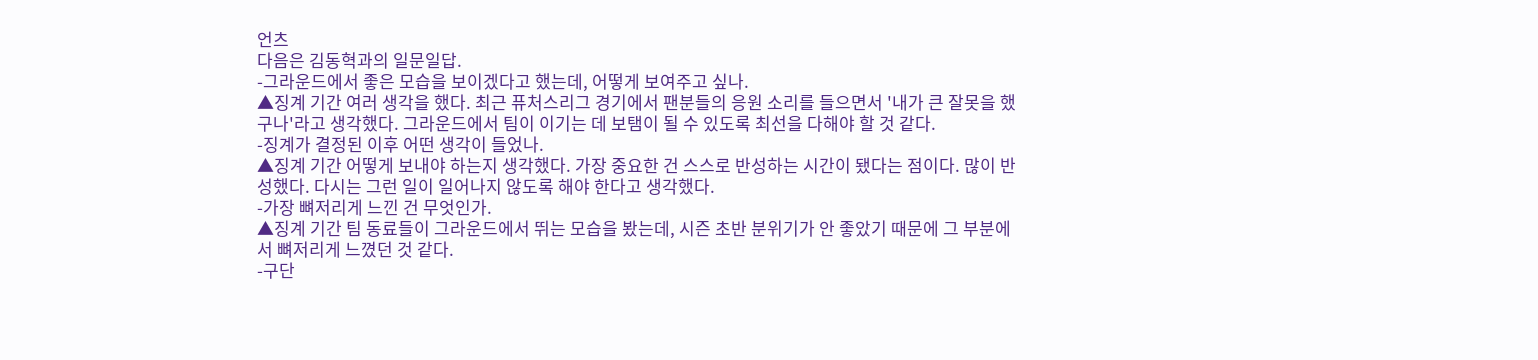언츠
다음은 김동혁과의 일문일답.
-그라운드에서 좋은 모습을 보이겠다고 했는데, 어떻게 보여주고 싶나.
▲징계 기간 여러 생각을 했다. 최근 퓨처스리그 경기에서 팬분들의 응원 소리를 들으면서 '내가 큰 잘못을 했구나'라고 생각했다. 그라운드에서 팀이 이기는 데 보탬이 될 수 있도록 최선을 다해야 할 것 같다.
-징계가 결정된 이후 어떤 생각이 들었나.
▲징계 기간 어떻게 보내야 하는지 생각했다. 가장 중요한 건 스스로 반성하는 시간이 됐다는 점이다. 많이 반성했다. 다시는 그런 일이 일어나지 않도록 해야 한다고 생각했다.
-가장 뼈저리게 느낀 건 무엇인가.
▲징계 기간 팀 동료들이 그라운드에서 뛰는 모습을 봤는데, 시즌 초반 분위기가 안 좋았기 때문에 그 부분에서 뼈저리게 느꼈던 것 같다.
-구단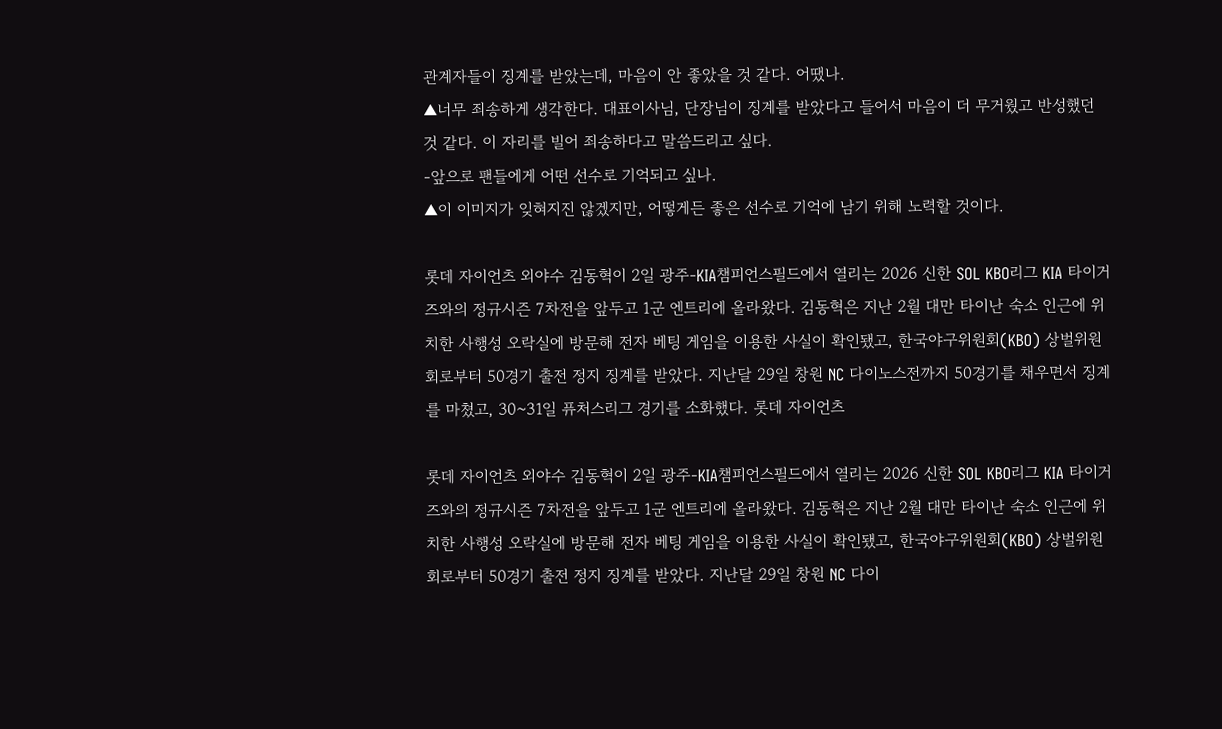관계자들이 징계를 받았는데, 마음이 안 좋았을 것 같다. 어땠나.
▲너무 죄송하게 생각한다. 대표이사님, 단장님이 징계를 받았다고 들어서 마음이 더 무거웠고 반성했던 것 같다. 이 자리를 빌어 죄송하다고 말씀드리고 싶다.
-앞으로 팬들에게 어떤 선수로 기억되고 싶나.
▲이 이미지가 잊혀지진 않겠지만, 어떻게든 좋은 선수로 기억에 남기 위해 노력할 것이다.

롯데 자이언츠 외야수 김동혁이 2일 광주-KIA챔피언스필드에서 열리는 2026 신한 SOL KBO리그 KIA 타이거즈와의 정규시즌 7차전을 앞두고 1군 엔트리에 올라왔다. 김동혁은 지난 2월 대만 타이난 숙소 인근에 위치한 사행성 오락실에 방문해 전자 베팅 게임을 이용한 사실이 확인됐고, 한국야구위원회(KBO) 상벌위원회로부터 50경기 출전 정지 징계를 받았다. 지난달 29일 창원 NC 다이노스전까지 50경기를 채우면서 징계를 마쳤고, 30~31일 퓨처스리그 경기를 소화했다. 롯데 자이언츠

롯데 자이언츠 외야수 김동혁이 2일 광주-KIA챔피언스필드에서 열리는 2026 신한 SOL KBO리그 KIA 타이거즈와의 정규시즌 7차전을 앞두고 1군 엔트리에 올라왔다. 김동혁은 지난 2월 대만 타이난 숙소 인근에 위치한 사행성 오락실에 방문해 전자 베팅 게임을 이용한 사실이 확인됐고, 한국야구위원회(KBO) 상벌위원회로부터 50경기 출전 정지 징계를 받았다. 지난달 29일 창원 NC 다이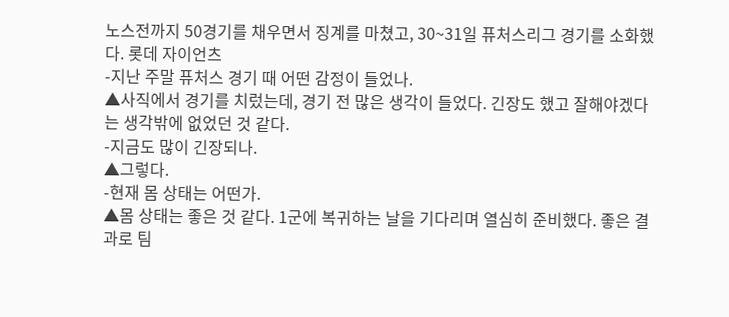노스전까지 50경기를 채우면서 징계를 마쳤고, 30~31일 퓨처스리그 경기를 소화했다. 롯데 자이언츠
-지난 주말 퓨처스 경기 때 어떤 감정이 들었나.
▲사직에서 경기를 치렀는데, 경기 전 많은 생각이 들었다. 긴장도 했고 잘해야겠다는 생각밖에 없었던 것 같다.
-지금도 많이 긴장되나.
▲그렇다.
-현재 몸 상태는 어떤가.
▲몸 상태는 좋은 것 같다. 1군에 복귀하는 날을 기다리며 열심히 준비했다. 좋은 결과로 팀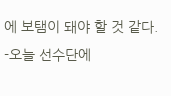에 보탬이 돼야 할 것 같다.
-오늘 선수단에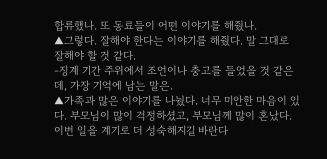합류했나. 또 동료들이 어떤 이야기를 해줬나.
▲그렇다. 잘해야 한다는 이야기를 해줬다. 말 그대로 잘해야 할 것 같다.
-징계 기간 주위에서 조언이나 충고를 들었을 것 같은데, 가장 기억에 남는 말은.
▲가족과 많은 이야기를 나눴다. 너무 미안한 마음이 있다. 부모님이 많이 걱정하셨고, 부모님께 많이 혼났다. 이번 일을 계기로 더 성숙해지길 바란다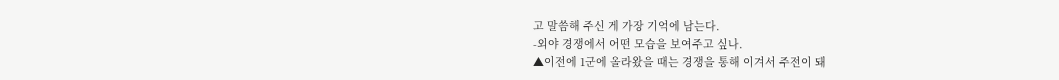고 말씀해 주신 게 가장 기억에 남는다.
-외야 경쟁에서 어떤 모습을 보여주고 싶나.
▲이전에 1군에 올라왔을 때는 경쟁을 통해 이겨서 주전이 돼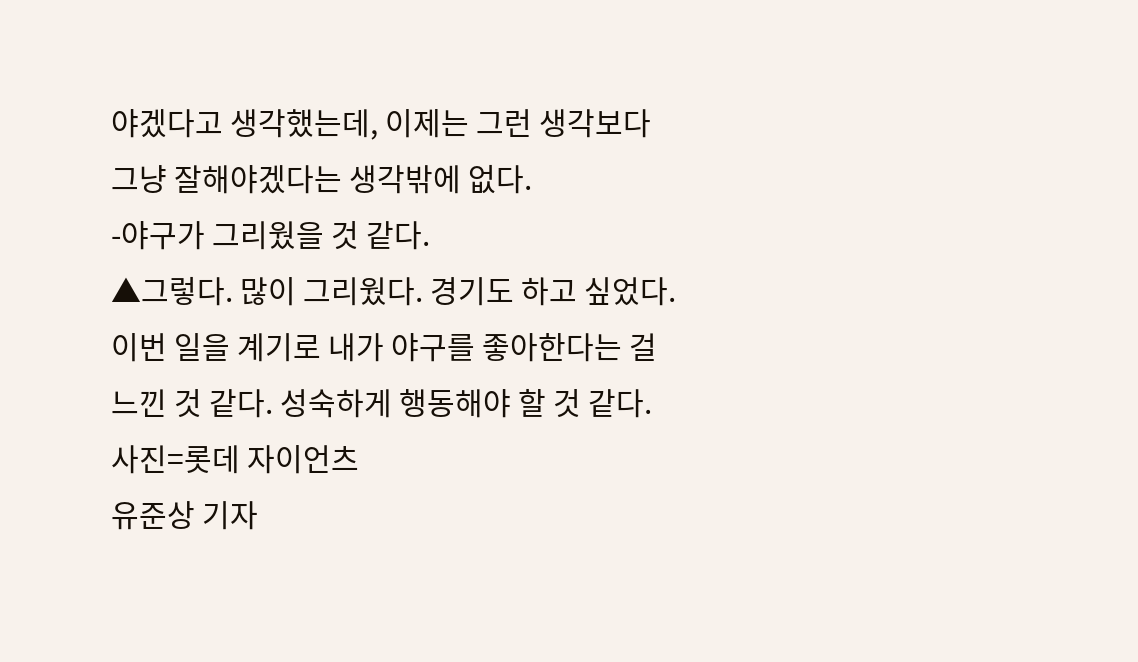야겠다고 생각했는데, 이제는 그런 생각보다 그냥 잘해야겠다는 생각밖에 없다.
-야구가 그리웠을 것 같다.
▲그렇다. 많이 그리웠다. 경기도 하고 싶었다. 이번 일을 계기로 내가 야구를 좋아한다는 걸 느낀 것 같다. 성숙하게 행동해야 할 것 같다.
사진=롯데 자이언츠
유준상 기자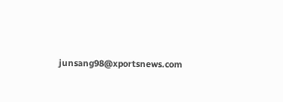junsang98@xportsnews.com